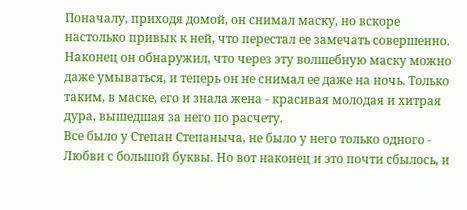Поначалу, приходя домой, он снимал маску, но вскоре настолько привык к ней, что перестал ее замечать совершенно. Наконец он обнаружил, что через эту волшебную маску можно даже умываться, и теперь он не снимал ее даже на ночь. Только таким, в маске, его и знала жена - красивая молодая и хитрая дура, вышедшая за него по расчету.
Все было у Степан Степаныча, не было у него только одного - Любви с большой буквы. Но вот наконец и это почти сбылось, и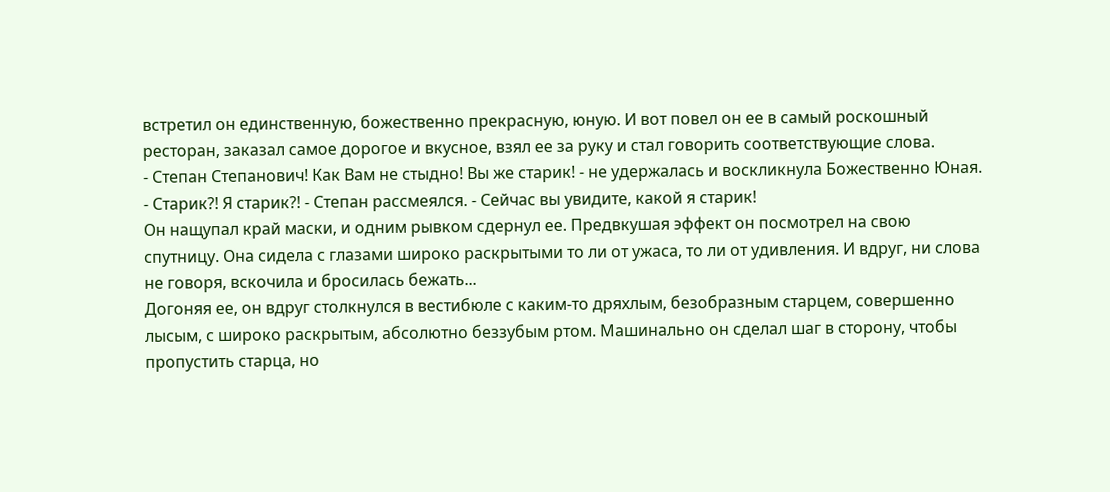встретил он единственную, божественно прекрасную, юную. И вот повел он ее в самый роскошный ресторан, заказал самое дорогое и вкусное, взял ее за руку и стал говорить соответствующие слова.
- Степан Степанович! Как Вам не стыдно! Вы же старик! - не удержалась и воскликнула Божественно Юная.
- Старик?! Я старик?! - Степан рассмеялся. - Сейчас вы увидите, какой я старик!
Он нащупал край маски, и одним рывком сдернул ее. Предвкушая эффект он посмотрел на свою спутницу. Она сидела с глазами широко раскрытыми то ли от ужаса, то ли от удивления. И вдруг, ни слова не говоря, вскочила и бросилась бежать...
Догоняя ее, он вдруг столкнулся в вестибюле с каким-то дряхлым, безобразным старцем, совершенно лысым, с широко раскрытым, абсолютно беззубым ртом. Машинально он сделал шаг в сторону, чтобы пропустить старца, но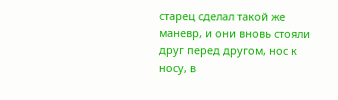старец сделал такой же маневр, и они вновь стояли друг перед другом, нос к носу, в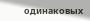одинаковых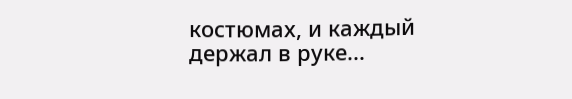костюмах, и каждый держал в руке...